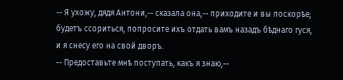-- Я ухожу, дядя Антони,-- сказала она,-- приходите и вы поскорѣе; будетъ ссориться, попросите ихъ отдать вамъ назадъ бѣднаго гуся, и я снесу его на свой дворъ.
-- Предоставьте мнѣ поступать, какъ я знаю,--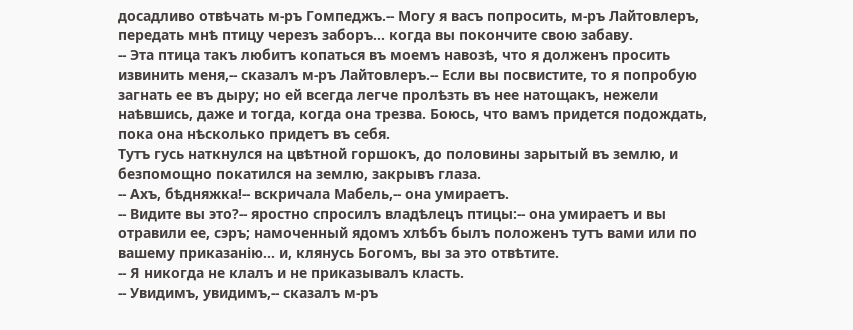досадливо отвѣчать м-ръ Гомпеджъ.-- Могу я васъ попросить, м-ръ Лайтовлеръ, передать мнѣ птицу черезъ заборъ... когда вы покончите свою забаву.
-- Эта птица такъ любитъ копаться въ моемъ навозѣ, что я долженъ просить извинить меня,-- сказалъ м-ръ Лайтовлеръ.-- Если вы посвистите, то я попробую загнать ее въ дыру; но ей всегда легче пролѣзть въ нее натощакъ, нежели наѣвшись, даже и тогда, когда она трезва. Боюсь, что вамъ придется подождать, пока она нѣсколько придетъ въ себя.
Тутъ гусь наткнулся на цвѣтной горшокъ, до половины зарытый въ землю, и безпомощно покатился на землю, закрывъ глаза.
-- Ахъ, бѣдняжка!-- вскричала Мабель,-- она умираетъ.
-- Видите вы это?-- яростно спросилъ владѣлецъ птицы:-- она умираетъ и вы отравили ее, сэръ; намоченный ядомъ хлѣбъ былъ положенъ тутъ вами или по вашему приказанію... и, клянусь Богомъ, вы за это отвѣтите.
-- Я никогда не клалъ и не приказывалъ класть.
-- Увидимъ, увидимъ,-- сказалъ м-ръ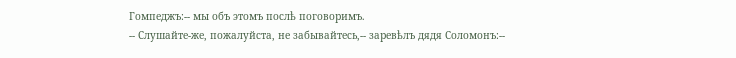Гомпеджъ:-- мы объ этомъ послѣ поговоримъ.
-- Слушайте-же, пожалуйста, не забывайтесь,-- заревѣлъ дядя Соломонъ:--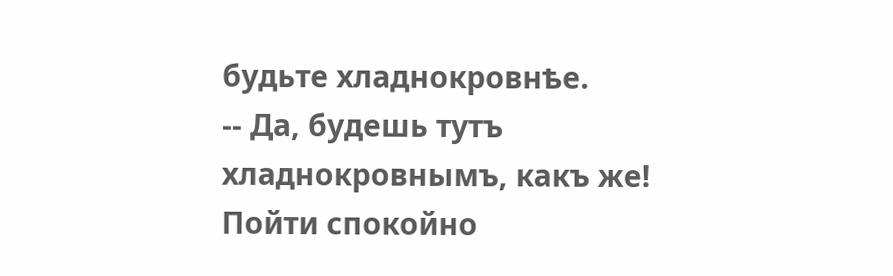будьте хладнокровнѣе.
-- Да, будешь тутъ хладнокровнымъ, какъ же! Пойти спокойно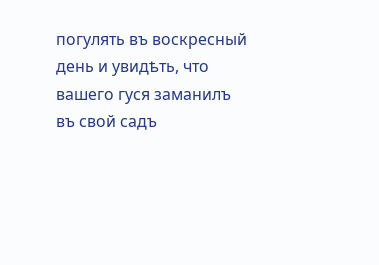погулять въ воскресный день и увидѣть, что вашего гуся заманилъ въ свой садъ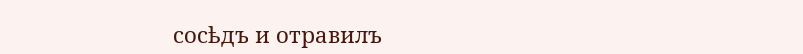сосѣдъ и отравилъ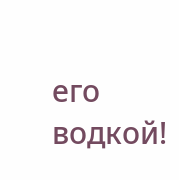его водкой!